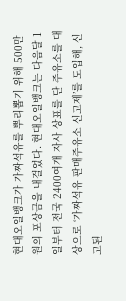현대오일뱅크가 가짜석유를 뿌리뽑기 위해 500만원의 포상금을 내걸었다. 현대오일뱅크는 다음달 1일부터 전국 2400여개 자사 상표를 단 주유소를 대상으로 ‘가짜석유 판매주유소 신고제’를 도입해, 신고된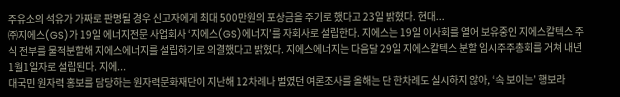주유소의 석유가 가짜로 판명될 경우 신고자에게 최대 500만원의 포상금을 주기로 했다고 23일 밝혔다. 현대...
㈜지에스(GS)가 19일 에너지전문 사업회사 ‘지에스(GS)에너지’를 자회사로 설립한다. 지에스는 19일 이사회를 열어 보유중인 지에스칼텍스 주식 전부를 물적분할해 지에스에너지를 설립하기로 의결했다고 밝혔다. 지에스에너지는 다음달 29일 지에스칼텍스 분할 임시주주총회를 거쳐 내년 1월1일자로 설립된다. 지에...
대국민 원자력 홍보를 담당하는 원자력문화재단이 지난해 12차례나 벌였던 여론조사를 올해는 단 한차례도 실시하지 않아, ‘속 보이는’ 행보라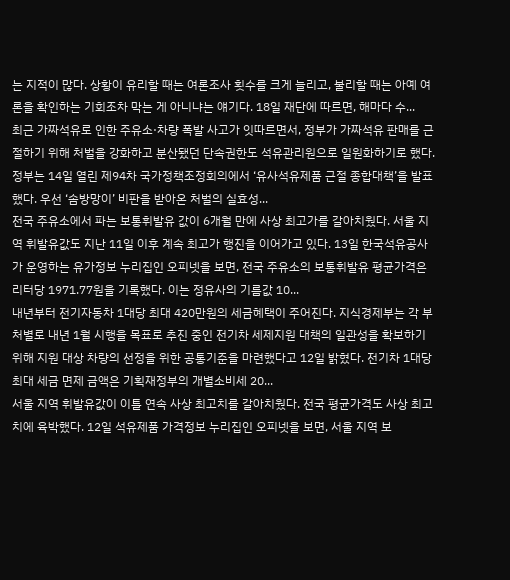는 지적이 많다. 상황이 유리할 때는 여론조사 횟수를 크게 늘리고, 불리할 때는 아예 여론을 확인하는 기회조차 막는 게 아니냐는 얘기다. 18일 재단에 따르면, 해마다 수...
최근 가짜석유로 인한 주유소·차량 폭발 사고가 잇따르면서, 정부가 가짜석유 판매를 근절하기 위해 처벌을 강화하고 분산됐던 단속권한도 석유관리원으로 일원화하기로 했다. 정부는 14일 열린 제94차 국가정책조정회의에서 ‘유사석유제품 근절 종합대책’을 발표했다. 우선 ‘솜방망이’ 비판을 받아온 처벌의 실효성...
전국 주유소에서 파는 보통휘발유 값이 6개월 만에 사상 최고가를 갈아치웠다. 서울 지역 휘발유값도 지난 11일 이후 계속 최고가 행진을 이어가고 있다. 13일 한국석유공사가 운영하는 유가정보 누리집인 오피넷을 보면, 전국 주유소의 보통휘발유 평균가격은 리터당 1971.77원을 기록했다. 이는 정유사의 기름값 10...
내년부터 전기자동차 1대당 최대 420만원의 세금혜택이 주어진다. 지식경제부는 각 부처별로 내년 1월 시행을 목표로 추진 중인 전기차 세제지원 대책의 일관성을 확보하기 위해 지원 대상 차량의 선정을 위한 공통기준을 마련했다고 12일 밝혔다. 전기차 1대당 최대 세금 면제 금액은 기획재정부의 개별소비세 20...
서울 지역 휘발유값이 이틀 연속 사상 최고치를 갈아치웠다. 전국 평균가격도 사상 최고치에 육박했다. 12일 석유제품 가격정보 누리집인 오피넷을 보면, 서울 지역 보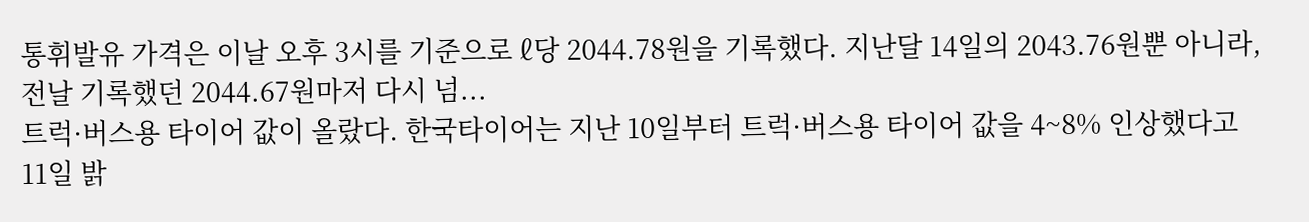통휘발유 가격은 이날 오후 3시를 기준으로 ℓ당 2044.78원을 기록했다. 지난달 14일의 2043.76원뿐 아니라, 전날 기록했던 2044.67원마저 다시 넘...
트럭·버스용 타이어 값이 올랐다. 한국타이어는 지난 10일부터 트럭·버스용 타이어 값을 4~8% 인상했다고 11일 밝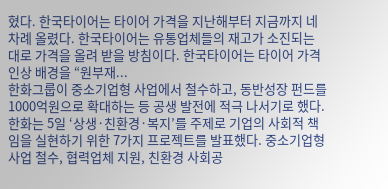혔다. 한국타이어는 타이어 가격을 지난해부터 지금까지 네차례 올렸다. 한국타이어는 유통업체들의 재고가 소진되는 대로 가격을 올려 받을 방침이다. 한국타이어는 타이어 가격 인상 배경을 “원부재...
한화그룹이 중소기업형 사업에서 철수하고, 동반성장 펀드를 1000억원으로 확대하는 등 공생 발전에 적극 나서기로 했다. 한화는 5일 ‘상생·친환경·복지’를 주제로 기업의 사회적 책임을 실현하기 위한 7가지 프로젝트를 발표했다. 중소기업형 사업 철수, 협력업체 지원, 친환경 사회공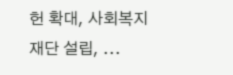헌 확대, 사회복지재단 설립, ...